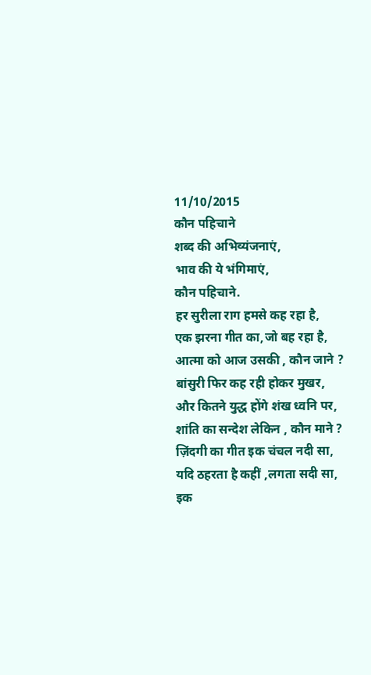11/10/2015
कौन पहिचाने
शब्द की अभिव्यंजनाएं,
भाव की ये भंगिमाएं,
कौन पहिचाने.
हर सुरीला राग हमसे कह रहा है,
एक झरना गीत का,जो बह रहा है,
आत्मा को आज उसकी , कौन जाने ?
बांसुरी फिर कह रही होकर मुखर,
और कितने युद्ध होंगे शंख ध्वनि पर,
शांति का सन्देश लेकिन , कौन माने ?
ज़िंदगी का गीत इक चंचल नदी सा,
यदि ठहरता है कहीं ,लगता सदी सा,
इक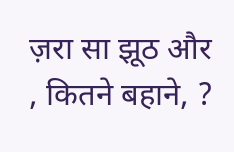ज़रा सा झूठ और , कितने बहाने, ?